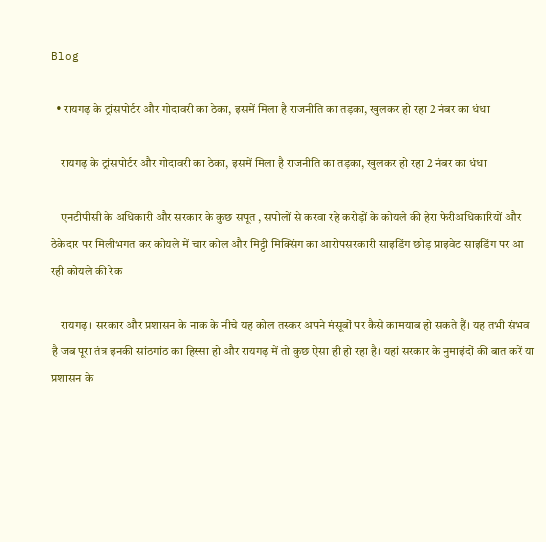Blog

  • रायगढ़ के ट्रांसपोर्टर और गोदावरी का ठेका, इसमें मिला है राजनीति का तड़का, खुलकर हो रहा 2 नंबर का धंधा

    रायगढ़ के ट्रांसपोर्टर और गोदावरी का ठेका, इसमें मिला है राजनीति का तड़का, खुलकर हो रहा 2 नंबर का धंधा

    एनटीपीसी के अधिकारी और सरकार के कुछ सपूत , सपोलों से करवा रहे करोड़ों के कोयले की हेरा फेरीअधिकारियों और ठेकेदार पर मिलीभगत कर कोयले में चार कोल और मिट्टी मिक्सिंग का आरोपसरकारी साइडिंग छोड़ प्राइवेट साइडिंग पर आ रही कोयले की रेक

    रायगढ़। सरकार और प्रशासन के नाक के नीचे यह कोल तस्कर अपने मंसूबों पर कैसे कामयाब हो सकते हैं। यह तभी संभव है जब पूरा तंत्र इनकी सांठगांठ का हिस्सा हो और रायगढ़ में तो कुछ ऐसा ही हो रहा है। यहां सरकार के नुमाइंदों की बात करें या प्रशासन के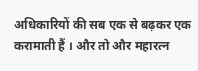अधिकारियों की सब एक से बढ़कर एक करामाती हैं । और तो और महारत्न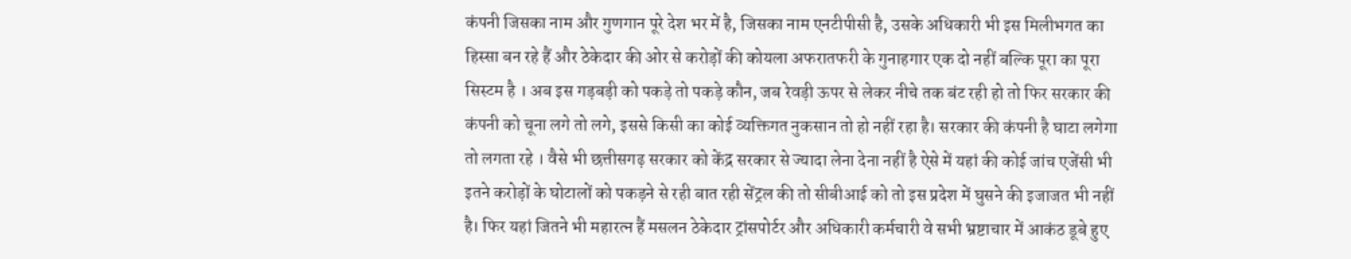कंपनी जिसका नाम और गुणगान पूरे देश भर में है, जिसका नाम एनटीपीसी है, उसके अधिकारी भी इस मिलीभगत का हिस्सा बन रहे हैं और ठेकेदार की ओर से करोड़ों की कोयला अफरातफरी के गुनाहगार एक दो नहीं बल्कि पूरा का पूरा सिस्टम है । अब इस गड़बड़ी को पकड़े तो पकड़े कौन, जब रेवड़ी ऊपर से लेकर नीचे तक बंट रही हो तो फिर सरकार की कंपनी को चूना लगे तो लगे, इससे किसी का कोई व्यक्तिगत नुकसान तो हो नहीं रहा है। सरकार की कंपनी है घाटा लगेगा तो लगता रहे । वैसे भी छत्तीसगढ़ सरकार को केंद्र सरकार से ज्यादा लेना देना नहीं है ऐसे में यहां की कोई जांच एजेंसी भी इतने करोड़ों के घोटालों को पकड़ने से रही बात रही सेंट्रल की तो सीबीआई को तो इस प्रदेश में घुसने की इजाजत भी नहीं है। फिर यहां जितने भी महारत्न हैं मसलन ठेकेदार ट्रांसपोर्टर और अधिकारी कर्मचारी वे सभी भ्रष्टाचार में आकंठ डूबे हुए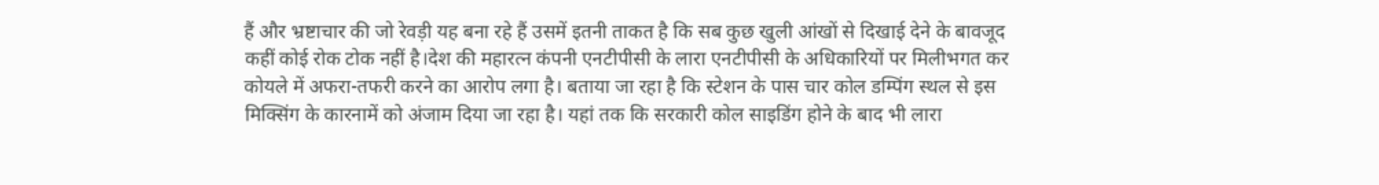हैं और भ्रष्टाचार की जो रेवड़ी यह बना रहे हैं उसमें इतनी ताकत है कि सब कुछ खुली आंखों से दिखाई देने के बावजूद कहीं कोई रोक टोक नहीं है।देश की महारत्न कंपनी एनटीपीसी के लारा एनटीपीसी के अधिकारियों पर मिलीभगत कर कोयले में अफरा-तफरी करने का आरोप लगा है। बताया जा रहा है कि स्टेशन के पास चार कोल डम्पिंग स्थल से इस मिक्सिंग के कारनामें को अंजाम दिया जा रहा है। यहां तक कि सरकारी कोल साइडिंग होने के बाद भी लारा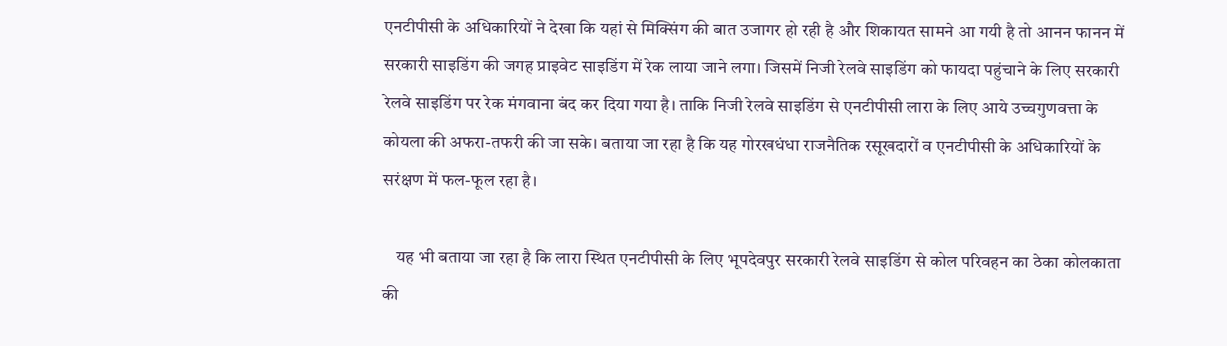एनटीपीसी के अधिकारियों ने देखा कि यहां से मिक्सिंग की बात उजागर हो रही है और शिकायत सामने आ गयी है तो आनन फानन में सरकारी साइडिंग की जगह प्राइवेट साइडिंग में रेक लाया जाने लगा। जिसमें निजी रेलवे साइडिंग को फायदा पहुंचाने के लिए सरकारी रेलवे साइडिंग पर रेक मंगवाना बंद कर दिया गया है। ताकि निजी रेलवे साइडिंग से एनटीपीसी लारा के लिए आये उच्चगुणवत्ता के कोयला की अफरा-तफरी की जा सके। बताया जा रहा है कि यह गोरखधंधा राजनैतिक रसूखदारों व एनटीपीसी के अधिकारियों के सरंक्षण में फल-फूल रहा है।

    यह भी बताया जा रहा है कि लारा स्थित एनटीपीसी के लिए भूपदेवपुर सरकारी रेलवे साइडिंग से कोल परिवहन का ठेका कोलकाता की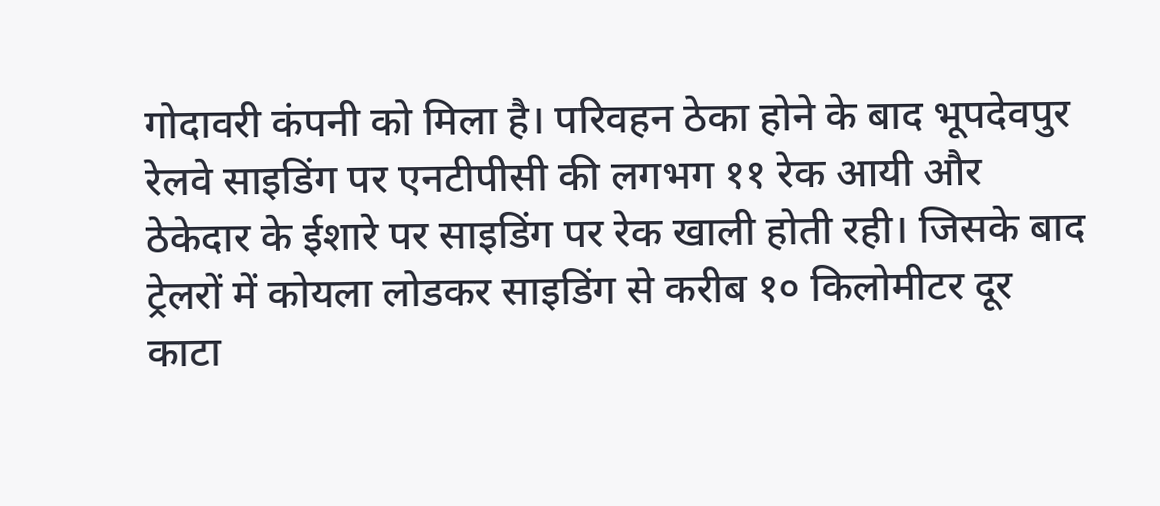गोदावरी कंपनी को मिला है। परिवहन ठेका होने के बाद भूपदेवपुर रेलवे साइडिंग पर एनटीपीसी की लगभग ११ रेक आयी और ठेकेदार के ईशारे पर साइडिंग पर रेक खाली होती रही। जिसके बाद ट्रेलरों में कोयला लोडकर साइडिंग से करीब १० किलोमीटर दूर काटा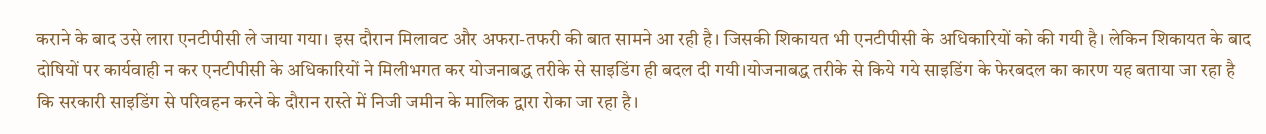कराने के बाद उसे लारा एनटीपीसी ले जाया गया। इस दौरान मिलावट और अफरा-तफरी की बात सामने आ रही है। जिसकी शिकायत भी एनटीपीसी के अधिकारियों को की गयी है। लेकिन शिकायत के बाद दोषियों पर कार्यवाही न कर एनटीपीसी के अधिकारियों ने मिलीभगत कर योजनाबद्ध तरीके से साइडिंग ही बदल दी गयी।योजनाबद्ध तरीके से किये गये साइडिंग के फेरबदल का कारण यह बताया जा रहा है कि सरकारी साइडिंग से परिवहन करने के दौरान रास्ते में निजी जमीन के मालिक द्वारा रोका जा रहा है।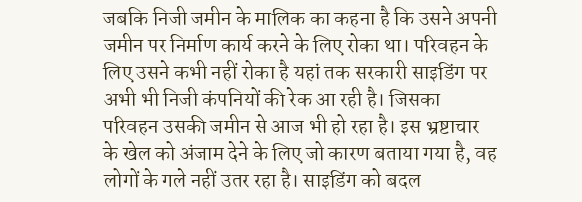जबकि निजी जमीन के मालिक का कहना है कि उसने अपनी जमीन पर निर्माण कार्य करने के लिए रोका था। परिवहन के लिए उसने कभी नहीं रोका है यहां तक सरकारी साइडिंग पर अभी भी निजी कंपनियों की रेक आ रही है। जिसका परिवहन उसकी जमीन से आज भी हो रहा है। इस भ्रष्टाचार के खेल को अंजाम देने के लिए जो कारण बताया गया है, वह लोगों के गले नहीं उतर रहा है। साइडिंग को बदल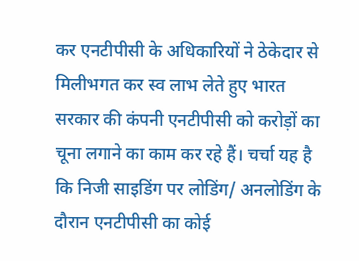कर एनटीपीसी के अधिकारियों ने ठेकेदार से मिलीभगत कर स्व लाभ लेते हुए भारत सरकार की कंपनी एनटीपीसी को करोड़ों का चूना लगाने का काम कर रहे हैं। चर्चा यह है कि निजी साइडिंग पर लोडिंग/ अनलोडिंग के दौरान एनटीपीसी का कोई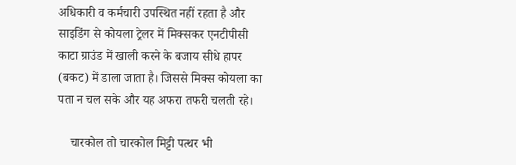अधिकारी व कर्मचारी उपस्थित नहीं रहता है और साइडिंग से कोयला ट्रेलर में मिक्सकर एनटीपीसी काटा ग्राउंड में खाली करने के बजाय सीधे हापर (बकट) में डाला जाता है। जिससे मिक्स कोयला का पता न चल सके और यह अफरा तफरी चलती रहे।

    चारकोल तो चारकोल मिट्टी पत्थर भी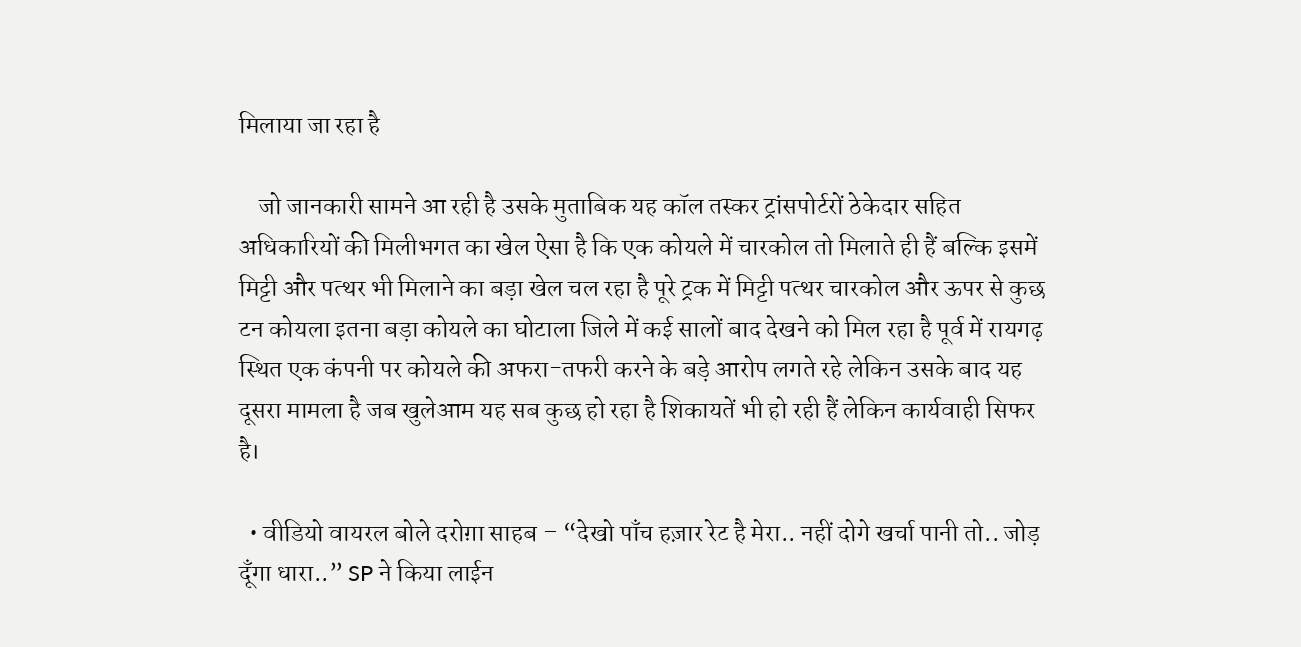मिलाया जा रहा है

    जो जानकारी सामने आ रही है उसके मुताबिक यह कॉल तस्कर ट्रांसपोर्टरों ठेकेदार सहित अधिकारियों की मिलीभगत का खेल ऐसा है कि एक कोयले में चारकोल तो मिलाते ही हैं बल्कि इसमें मिट्टी और पत्थर भी मिलाने का बड़ा खेल चल रहा है पूरे ट्रक में मिट्टी पत्थर चारकोल और ऊपर से कुछ टन कोयला इतना बड़ा कोयले का घोटाला जिले में कई सालों बाद देखने को मिल रहा है पूर्व में रायगढ़ स्थित एक कंपनी पर कोयले की अफरा-तफरी करने के बड़े आरोप लगते रहे लेकिन उसके बाद यह दूसरा मामला है जब खुलेआम यह सब कुछ हो रहा है शिकायतें भी हो रही हैं लेकिन कार्यवाही सिफर है।

  • वीडियो वायरल बोले दरोग़ा साहब – “देखो पाँच हज़ार रेट है मेरा.. नहीं दोगे खर्चा पानी तो.. जोड़ दूँगा धारा..” SP ने किया लाईन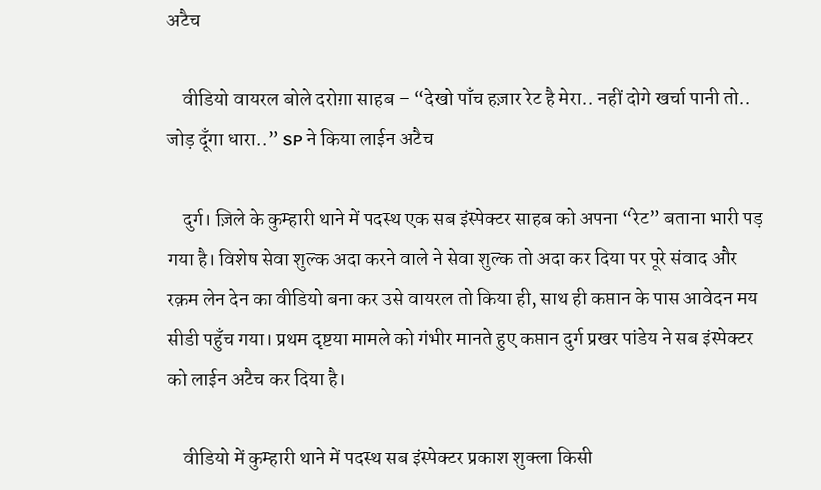अटैच

    वीडियो वायरल बोले दरोग़ा साहब – “देखो पाँच हज़ार रेट है मेरा.. नहीं दोगे खर्चा पानी तो.. जोड़ दूँगा धारा..” SP ने किया लाईन अटैच

    दुर्ग। ज़िले के कुम्हारी थाने में पदस्थ एक सब इंस्पेक्टर साहब को अपना “रेट” बताना भारी पड़ गया है। विशेष सेवा शुल्क अदा करने वाले ने सेवा शुल्क तो अदा कर दिया पर पूरे संवाद और रक़म लेन देन का वीडियो बना कर उसे वायरल तो किया ही, साथ ही कप्तान के पास आवेदन मय सीडी पहुँच गया। प्रथम दृष्टया मामले को गंभीर मानते हुए कप्तान दुर्ग प्रखर पांडेय ने सब इंस्पेक्टर को लाईन अटैच कर दिया है।

    वीडियो में कुम्हारी थाने में पदस्थ सब इंस्पेक्टर प्रकाश शुक्ला किसी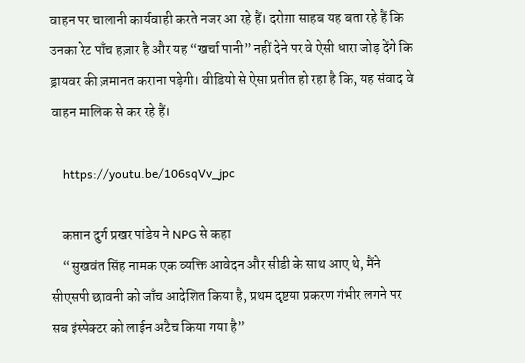वाहन पर चालानी कार्यवाही करते नजर आ रहे हैं। दरोग़ा साहब यह बता रहे हैं कि उनका रेट पाँच हज़ार है और यह “खर्चा पानी” नहीं देने पर वे ऐसी धारा जोड़ देंगे कि ड्रायवर की ज़मानत कराना पड़ेगी। वीडियो से ऐसा प्रतीत हो रहा है कि, यह संवाद वे वाहन मालिक से कर रहे हैं।

    https://youtu.be/106sqVv_jpc

    कप्तान दुर्ग प्रखर पांडेय ने NPG से कहा
    “सुखवंत सिंह नामक एक व्यक्ति आवेदन और सीडी के साथ आए थे, मैंने सीएसपी छावनी को जाँच आदेशित किया है, प्रथम दृष्टया प्रकरण गंभीर लगने पर सब इंस्पेक्टर को लाईन अटैच किया गया है”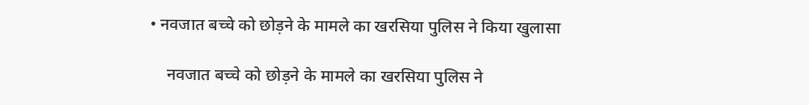• नवजात बच्चे को छोड़ने के मामले का खरसिया पुलिस ने किया खुलासा

    नवजात बच्चे को छोड़ने के मामले का खरसिया पुलिस ने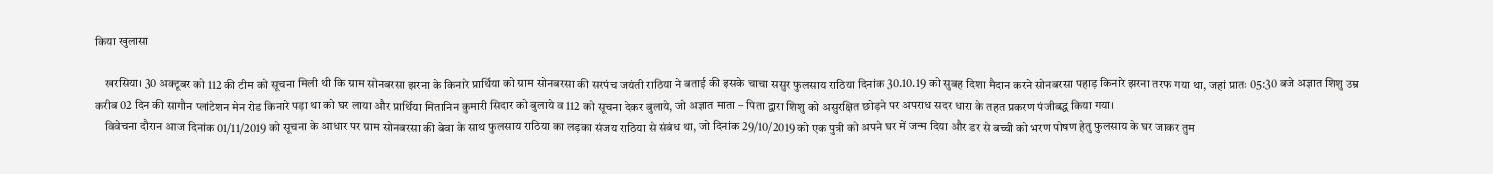किया खुलासा

    खरसिया। 30 अक्टूबर को 112 की टीम को सूचना मिली थी कि ग्राम सोनबरसा झरना के किनारे प्रार्थिया को ग्राम सोनबरसा की सरपंच जयंती राठिया ने बताई की इसके चाचा ससुर फुलसाय राठिया दिनांक 30.10.19 को सुबह दिशा मैदान करने सोनबरसा पहाड़ किनारे झरना तरफ गया था, जहां प्रातः 05:30 बजे अज्ञात शिशु उम्र करीब 02 दिन की सागौन प्लांटेशन मेन रोड किनारे पड़ा था को घर लाया और प्रार्थिया मितानिन कुमारी सिदार को बुलाये व 112 को सूचना देकर बुलाये, जो अज्ञात माता – पिता द्वारा शिशु को असुरक्षित छोड़ने पर अपराध सदर धारा के तहत प्रकरण पंजीबद्ध किया गया।
    विवेचना दौरान आज दिनांक 01/11/2019 को सूचना के आधार पर ग्राम सोनबरसा की बेवा के साथ फुलसाय राठिया का लड़का संजय राठिया से संबंध था, जो दिनांक 29/10/2019 को एक पुत्री को अपने घर में जन्म दिया और डर से बच्ची को भरण पोषण हेतु फुलसाय के घर जाकर तुम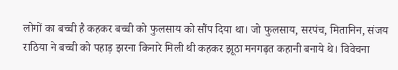लोगों का बच्ची है कहकर बच्ची को फुलसाय को सौंप दिया था। जो फुलसाय, सरपंच, मितानिन, संजय राठिया ने बच्ची को पहाड़ झरना किनारे मिली थी कहकर झूठा मनगढ़त कहानी बनाये थे। विवेचना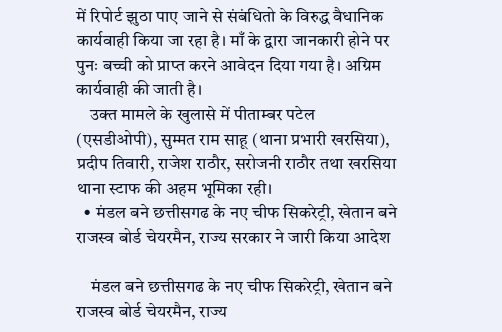में रिपोर्ट झुठा पाए जाने से संबंधितो के विरुद्ध वैधानिक कार्यवाही किया जा रहा है। माँ के द्वारा जानकारी होने पर पुनः बच्ची को प्राप्त करने आवेदन दिया गया है। अग्रिम कार्यवाही की जाती है।
    उक्त मामले के खुलासे में पीताम्बर पटेल (एसडीओपी), सुम्मत राम साहू (थाना प्रभारी खरसिया), प्रदीप तिवारी, राजेश राठौर, सरोजनी राठौर तथा खरसिया थाना स्टाफ की अहम भूमिका रही।
  • मंडल बने छत्तीसगढ के नए चीफ सिकरेट्री, खेतान बने राजस्व बोर्ड चेयरमैन, राज्य सरकार ने जारी किया आदेश

    मंडल बने छत्तीसगढ के नए चीफ सिकरेट्री, खेतान बने राजस्व बोर्ड चेयरमैन, राज्य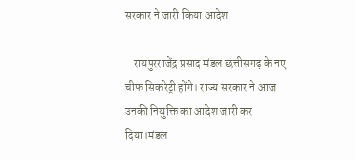सरकार ने जारी किया आदेश

    रायपुरराजेंद्र प्रसाद मंडल छत्तीसगढ़ के नए चीफ सिकरेट्री होंगे। राज्य सरकार ने आज उनकी नियुक्ति का आदेश जारी कर दिया।मंडल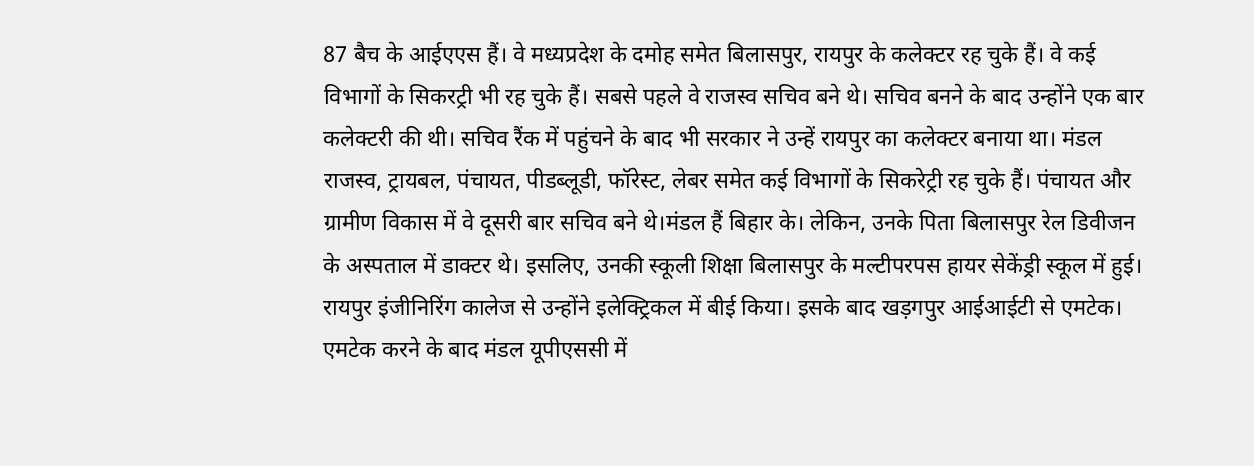87 बैच के आईएएस हैं। वे मध्यप्रदेश के दमोह समेत बिलासपुर, रायपुर के कलेक्टर रह चुके हैं। वे कई विभागों के सिकरट्री भी रह चुके हैं। सबसे पहले वे राजस्व सचिव बने थे। सचिव बनने के बाद उन्होंने एक बार कलेक्टरी की थी। सचिव रैंक में पहुंचने के बाद भी सरकार ने उन्हें रायपुर का कलेक्टर बनाया था। मंडल राजस्व, ट्रायबल, पंचायत, पीडब्लूडी, फॉरेस्ट, लेबर समेत कई विभागों के सिकरेट्री रह चुके हैं। पंचायत और ग्रामीण विकास में वे दूसरी बार सचिव बने थे।मंडल हैं बिहार के। लेकिन, उनके पिता बिलासपुर रेल डिवीजन के अस्पताल में डाक्टर थे। इसलिए, उनकी स्कूली शिक्षा बिलासपुर के मल्टीपरपस हायर सेकेंड्री स्कूल में हुई। रायपुर इंजीनिरिंग कालेज से उन्होंने इलेक्ट्रिकल में बीई किया। इसके बाद खड़गपुर आईआईटी से एमटेक। एमटेक करने के बाद मंडल यूपीएससी में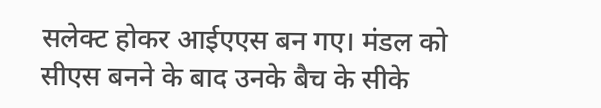सलेक्ट होकर आईएएस बन गए। मंडल को सीएस बनने के बाद उनके बैच के सीके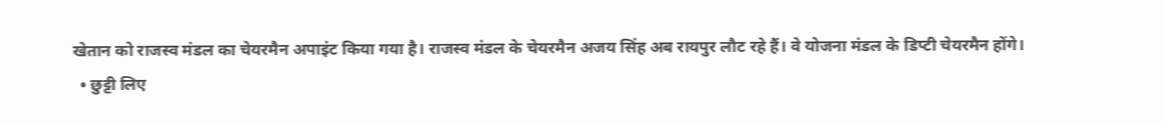खेतान को राजस्व मंडल का चेयरमैन अपाइंट किया गया है। राजस्व मंडल के चेयरमैन अजय सिंह अब रायपुर लौट रहे हैं। वे योजना मंडल के डिप्टी चेयरमैन होंगे।
  • छुट्टी लिए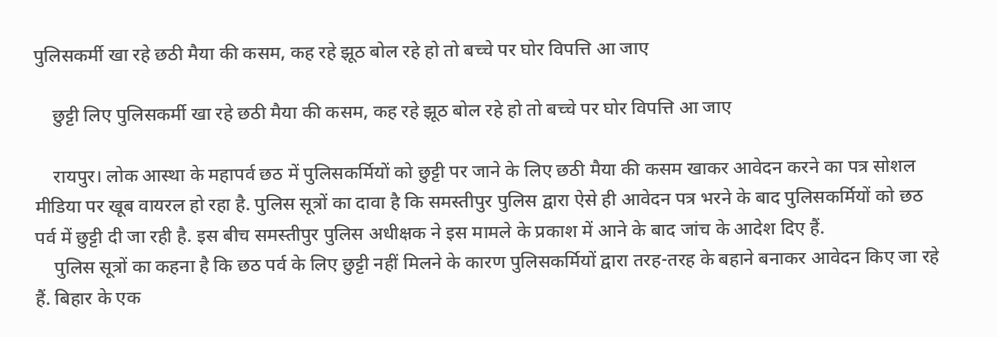पुलिसकर्मी खा रहे छठी मैया की कसम, कह रहे झूठ बोल रहे हो तो बच्चे पर घोर विपत्ति आ जाए

    छुट्टी लिए पुलिसकर्मी खा रहे छठी मैया की कसम, कह रहे झूठ बोल रहे हो तो बच्चे पर घोर विपत्ति आ जाए

    रायपुर। लोक आस्था के महापर्व छठ में पुलिसकर्मियों को छुट्टी पर जाने के लिए छठी मैया की कसम खाकर आवेदन करने का पत्र सोशल मीडिया पर खूब वायरल हो रहा है. पुलिस सूत्रों का दावा है कि समस्तीपुर पुलिस द्वारा ऐसे ही आवेदन पत्र भरने के बाद पुलिसकर्मियों को छठ पर्व में छुट्टी दी जा रही है. इस बीच समस्तीपुर पुलिस अधीक्षक ने इस मामले के प्रकाश में आने के बाद जांच के आदेश दिए हैं.
    पुलिस सूत्रों का कहना है कि छठ पर्व के लिए छुट्टी नहीं मिलने के कारण पुलिसकर्मियों द्वारा तरह-तरह के बहाने बनाकर आवेदन किए जा रहे हैं. बिहार के एक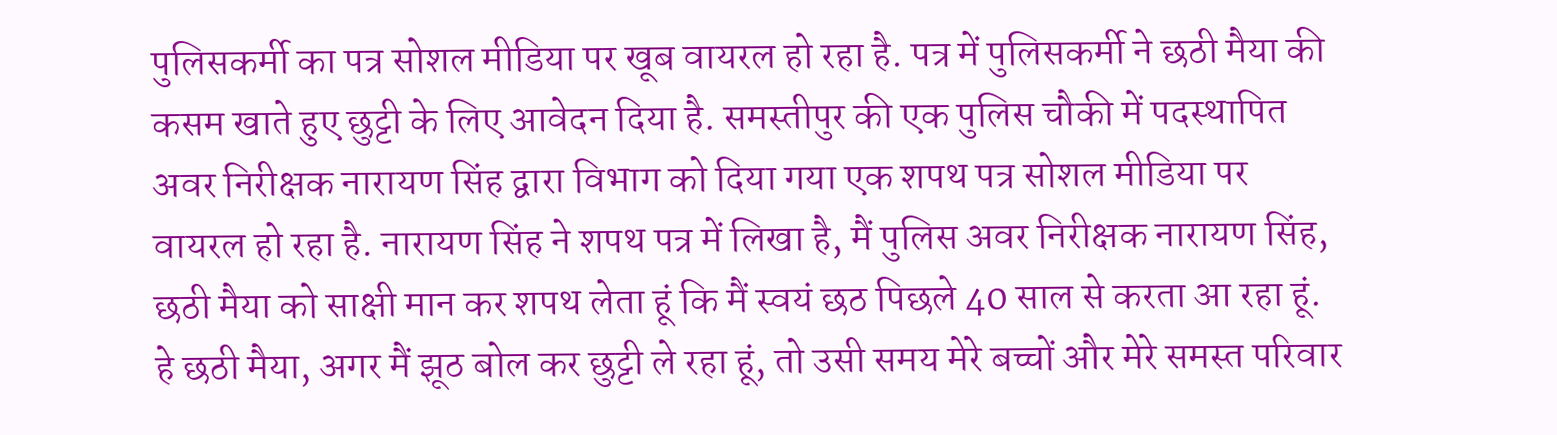पुलिसकर्मी का पत्र सोशल मीडिया पर खूब वायरल हो रहा है. पत्र में पुलिसकर्मी ने छठी मैया की कसम खाते हुए छुट्टी के लिए आवेदन दिया है. समस्तीपुर की एक पुलिस चौकी में पदस्थापित अवर निरीक्षक नारायण सिंह द्वारा विभाग को दिया गया एक शपथ पत्र सोशल मीडिया पर वायरल हो रहा है. नारायण सिंह ने शपथ पत्र में लिखा है, मैं पुलिस अवर निरीक्षक नारायण सिंह, छठी मैया को साक्षी मान कर शपथ लेता हूं कि मैं स्वयं छठ पिछले 40 साल से करता आ रहा हूं. हे छठी मैया, अगर मैं झूठ बोल कर छुट्टी ले रहा हूं, तो उसी समय मेरे बच्चों और मेरे समस्त परिवार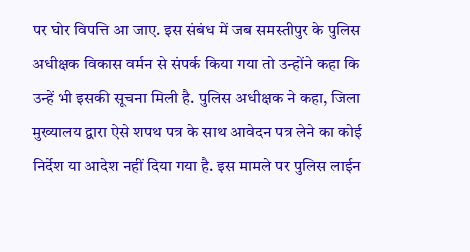पर घोर विपत्ति आ जाए. इस संबंध में जब समस्तीपुर के पुलिस अधीक्षक विकास वर्मन से संपर्क किया गया तो उन्होंने कहा कि उन्हें भी इसकी सूचना मिली है. पुलिस अधीक्षक ने कहा, जिला मुख्यालय द्वारा ऐसे शपथ पत्र के साथ आवेदन पत्र लेने का कोई निर्देश या आदेश नहीं दिया गया है. इस मामले पर पुलिस लाईन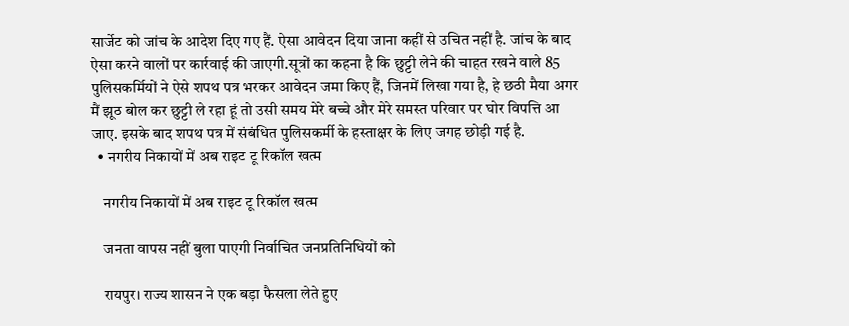सार्जेट को जांच के आदेश दिए गए हैं. ऐसा आवेदन दिया जाना कहीं से उचित नहीं है. जांच के बाद ऐसा करने वालों पर कार्रवाई की जाएगी.सूत्रों का कहना है कि छुट्टी लेने की चाहत रखने वाले 85 पुलिसकर्मियों ने ऐसे शपथ पत्र भरकर आवेदन जमा किए हैं, जिनमें लिखा गया है, हे छठी मैया अगर मैं झूठ बोल कर छुट्टी ले रहा हूं तो उसी समय मेरे बच्चे और मेरे समस्त परिवार पर घोर विपत्ति आ जाए. इसके बाद शपथ पत्र में संबंधित पुलिसकर्मी के हस्ताक्षर के लिए जगह छोड़ी गई है.
  • नगरीय निकायों में अब राइट टू रिकॉल खत्म

    नगरीय निकायों में अब राइट टू रिकॉल खत्म

    जनता वापस नहीं बुला पाएगी निर्वाचित जनप्रतिनिधियों को

    रायपुर। राज्य शासन ने एक बड़ा फैसला लेते हुए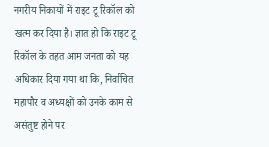नगरीय निकायों में राइट टू रिकॉल को खत्म कर दिया है। ज्ञात हो कि राइट टू रिकॉल के तहत आम जनता को यह अधिकार दिया गया था कि, निर्वाचित महापौर व अध्यक्षों को उनके काम से असंतुष्ट होने पर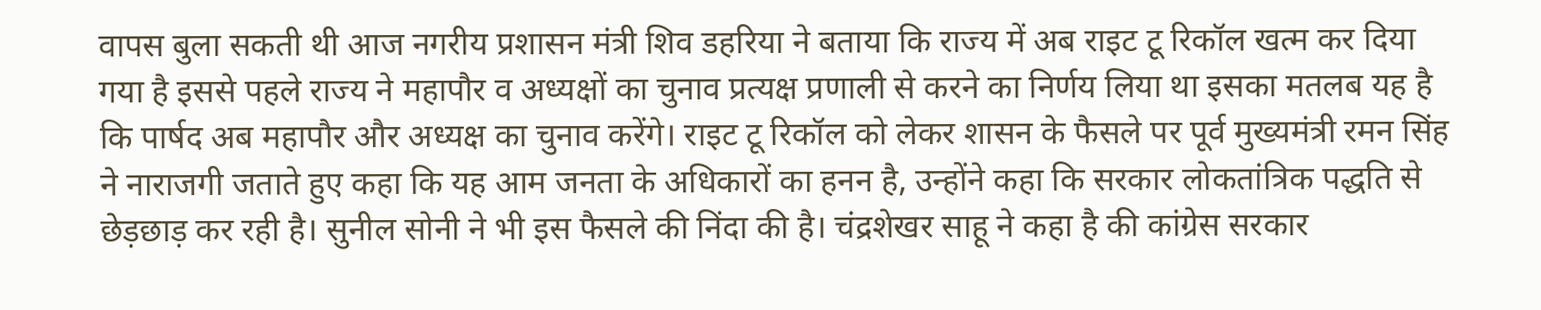वापस बुला सकती थी आज नगरीय प्रशासन मंत्री शिव डहरिया ने बताया कि राज्य में अब राइट टू रिकॉल खत्म कर दिया गया है इससे पहले राज्य ने महापौर व अध्यक्षों का चुनाव प्रत्यक्ष प्रणाली से करने का निर्णय लिया था इसका मतलब यह है कि पार्षद अब महापौर और अध्यक्ष का चुनाव करेंगे। राइट टू रिकॉल को लेकर शासन के फैसले पर पूर्व मुख्यमंत्री रमन सिंह ने नाराजगी जताते हुए कहा कि यह आम जनता के अधिकारों का हनन है, उन्होंने कहा कि सरकार लोकतांत्रिक पद्धति से छेड़छाड़ कर रही है। सुनील सोनी ने भी इस फैसले की निंदा की है। चंद्रशेखर साहू ने कहा है की कांग्रेस सरकार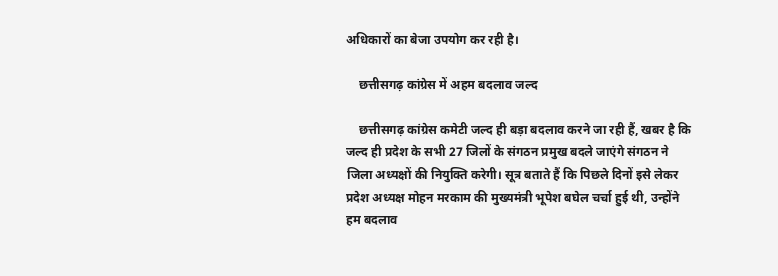अधिकारों का बेजा उपयोग कर रही है।

    छत्तीसगढ़ कांग्रेस में अहम बदलाव जल्द

    छत्तीसगढ़ कांग्रेस कमेटी जल्द ही बड़ा बदलाव करने जा रही हैं, खबर है कि जल्द ही प्रदेश के सभी 27 जिलों के संगठन प्रमुख बदले जाएंगे संगठन ने जिला अध्यक्षों की नियुक्ति करेगी। सूत्र बताते हैं कि पिछले दिनों इसे लेकर प्रदेश अध्यक्ष मोहन मरकाम की मुख्यमंत्री भूपेश बघेल चर्चा हुई थी, उन्होंने हम बदलाव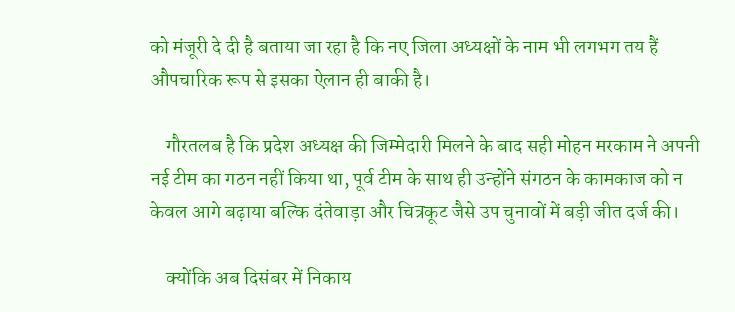को मंजूरी दे दी है बताया जा रहा है कि नए जिला अध्यक्षों के नाम भी लगभग तय हैं औपचारिक रूप से इसका ऐलान ही बाकी है।

    गौरतलब है कि प्रदेश अध्यक्ष की जिम्मेदारी मिलने के बाद सही मोहन मरकाम ने अपनी नई टीम का गठन नहीं किया था, पूर्व टीम के साथ ही उन्होंने संगठन के कामकाज को न केवल आगे बढ़ाया बल्कि दंतेवाड़ा और चित्रकूट जैसे उप चुनावों में बड़ी जीत दर्ज की।

    क्योंकि अब दिसंबर में निकाय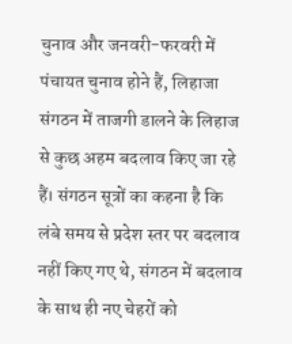चुनाव और जनवरी-फरवरी में पंचायत चुनाव होने हैं, लिहाजा संगठन में ताजगी डालने के लिहाज से कुछ अहम बदलाव किए जा रहे हैं। संगठन सूत्रों का कहना है कि लंबे समय से प्रदेश स्तर पर बदलाव नहीं किए गए थे, संगठन में बदलाव के साथ ही नए चेहरों को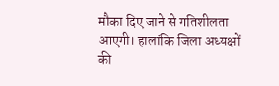मौका दिए जाने से गतिशीलता आएगी। हालांकि जिला अध्यक्षों की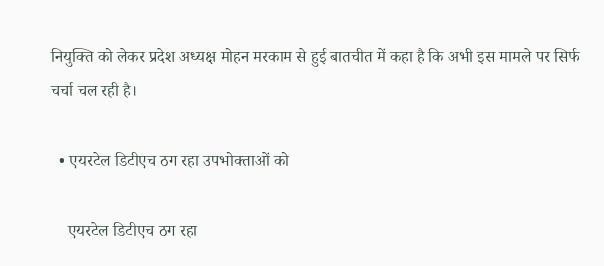नियुक्ति को लेकर प्रदेश अध्यक्ष मोहन मरकाम से हुई बातचीत में कहा है कि अभी इस मामले पर सिर्फ चर्चा चल रही है।

  • एयरटेल डिटीएच ठग रहा उपभोक्ताओं को

    एयरटेल डिटीएच ठग रहा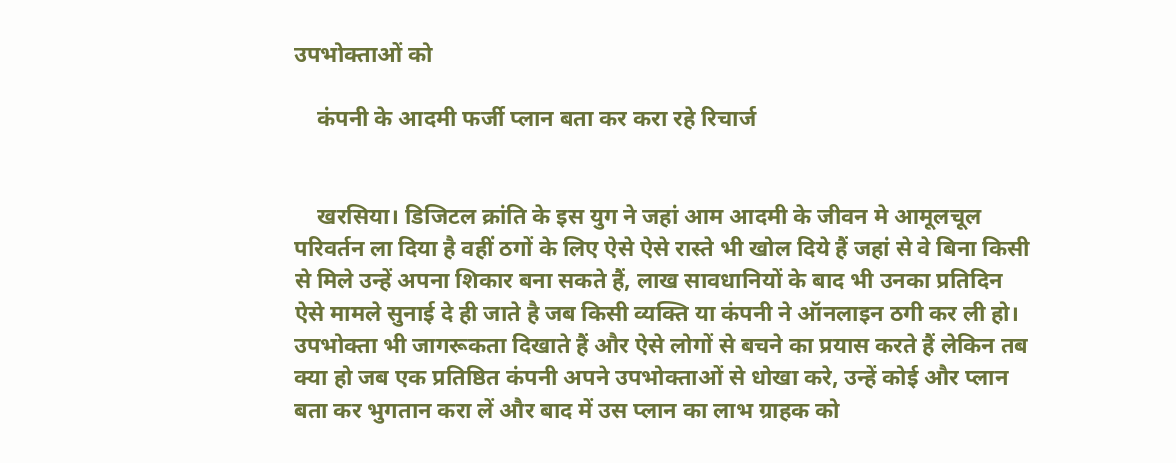उपभोक्ताओं को

    कंपनी के आदमी फर्जी प्लान बता कर करा रहे रिचार्ज


    खरसिया। डिजिटल क्रांति के इस युग ने जहां आम आदमी के जीवन मे आमूलचूल परिवर्तन ला दिया है वहीं ठगों के लिए ऐसे ऐसे रास्ते भी खोल दिये हैं जहां से वे बिना किसी से मिले उन्हें अपना शिकार बना सकते हैं, लाख सावधानियों के बाद भी उनका प्रतिदिन ऐसे मामले सुनाई दे ही जाते है जब किसी व्यक्ति या कंपनी ने ऑनलाइन ठगी कर ली हो। उपभोक्ता भी जागरूकता दिखाते हैं और ऐसे लोगों से बचने का प्रयास करते हैं लेकिन तब क्या हो जब एक प्रतिष्ठित कंपनी अपने उपभोक्ताओं से धोखा करे, उन्हें कोई और प्लान बता कर भुगतान करा लें और बाद में उस प्लान का लाभ ग्राहक को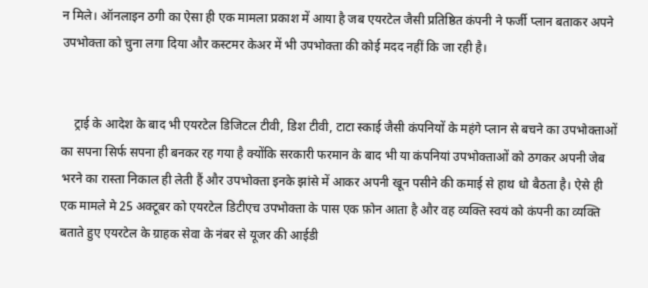न मिले। ऑनलाइन ठगी का ऐसा ही एक मामला प्रकाश में आया है जब एयरटेल जैसी प्रतिष्ठित कंपनी ने फर्जी प्लान बताकर अपने उपभोक्ता को चुना लगा दिया और कस्टमर केअर में भी उपभोक्ता की कोई मदद नहीं कि जा रही है।


    ट्राई के आदेश के बाद भी एयरटेल डिजिटल टीवी, डिश टीवी, टाटा स्काई जैसी कंपनियों के महंगे प्लान से बचने का उपभोक्ताओं का सपना सिर्फ सपना ही बनकर रह गया है क्योंकि सरकारी फरमान के बाद भी या कंपनियां उपभोक्ताओं को ठगकर अपनी जेब भरने का रास्ता निकाल ही लेती हैं और उपभोक्ता इनके झांसे में आकर अपनी खून पसीने की कमाई से हाथ धो बैठता है। ऐसे ही एक मामले मे 25 अक्टूबर को एयरटेल डिटीएच उपभोक्ता के पास एक फ़ोन आता है और वह व्यक्ति स्वयं को कंपनी का व्यक्ति बताते हुए एयरटेल के ग्राहक सेवा के नंबर से यूजर की आईडी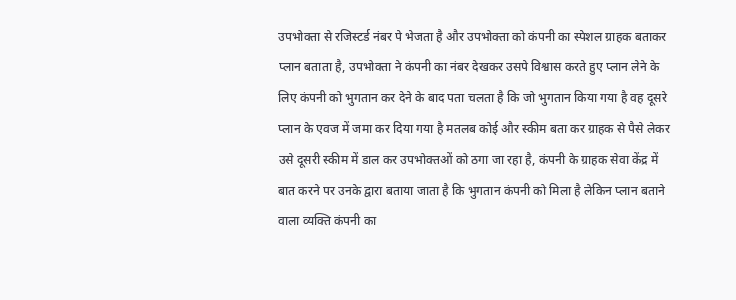उपभोक्ता से रजिस्टर्ड नंबर पे भेजता है और उपभोक्ता को कंपनी का स्पेशल ग्राहक बताकर प्लान बताता है, उपभोक्ता ने कंपनी का नंबर देखकर उसपे विश्वास करते हुए प्लान लेने के लिए कंपनी को भुगतान कर देने के बाद पता चलता है कि जो भुगतान किया गया है वह दूसरे प्लान के एवज में जमा कर दिया गया है मतलब कोई और स्कीम बता कर ग्राहक से पैसे लेकर उसे दूसरी स्कीम में डाल कर उपभोक्तओं को ठगा जा रहा है, कंपनी के ग्राहक सेवा केंद्र में बात करने पर उनके द्वारा बताया जाता है कि भुगतान कंपनी को मिला है लेकिन प्लान बताने वाला व्यक्ति कंपनी का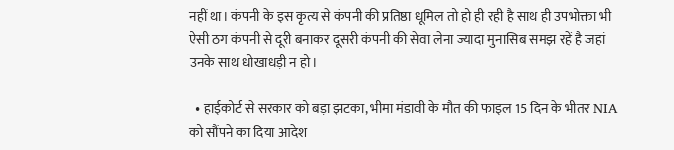नहीं था। कंपनी के इस कृत्य से कंपनी की प्रतिष्ठा धूमिल तो हो ही रही है साथ ही उपभोक्ता भी ऐसी ठग कंपनी से दूरी बनाकर दूसरी कंपनी की सेवा लेना ज्यादा मुनासिब समझ रहें है जहां उनके साथ धोखाधड़ी न हो।

  • हाईकोर्ट से सरकार को बड़ा झटका, भीमा मंडावी के मौत की फाइल 15 दिन के भीतर NIA को सौंपने का दिया आदेश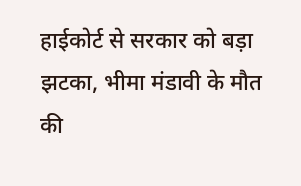हाईकोर्ट से सरकार को बड़ा झटका, भीमा मंडावी के मौत की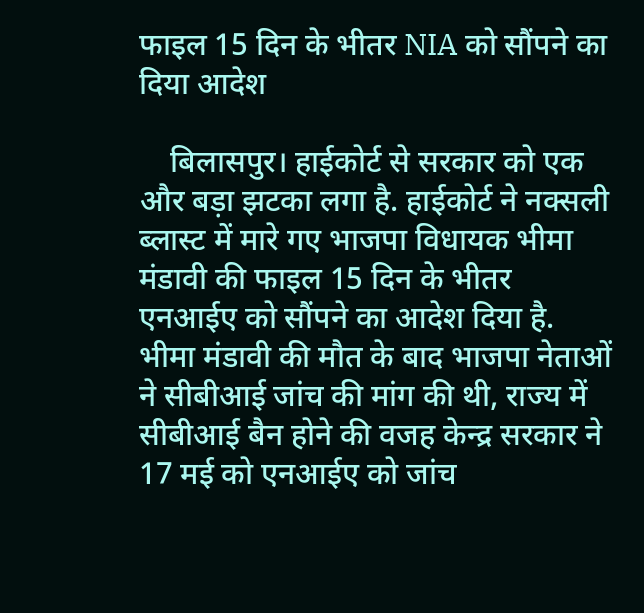फाइल 15 दिन के भीतर NIA को सौंपने का दिया आदेश

    बिलासपुर। हाईकोर्ट से सरकार को एक और बड़ा झटका लगा है. हाईकोर्ट ने नक्सली ब्लास्ट में मारे गए भाजपा विधायक भीमा मंडावी की फाइल 15 दिन के भीतर एनआईए को सौंपने का आदेश दिया है. भीमा मंडावी की मौत के बाद भाजपा नेताओं ने सीबीआई जांच की मांग की थी, राज्य में सीबीआई बैन होने की वजह केन्द्र सरकार ने 17 मई को एनआईए को जांच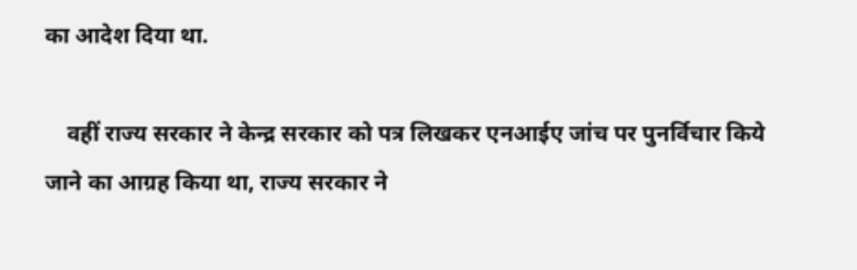का आदेश दिया था.

    वहीं राज्य सरकार ने केन्द्र सरकार को पत्र लिखकर एनआईए जांच पर पुनर्विचार किये जाने का आग्रह किया था, राज्य सरकार ने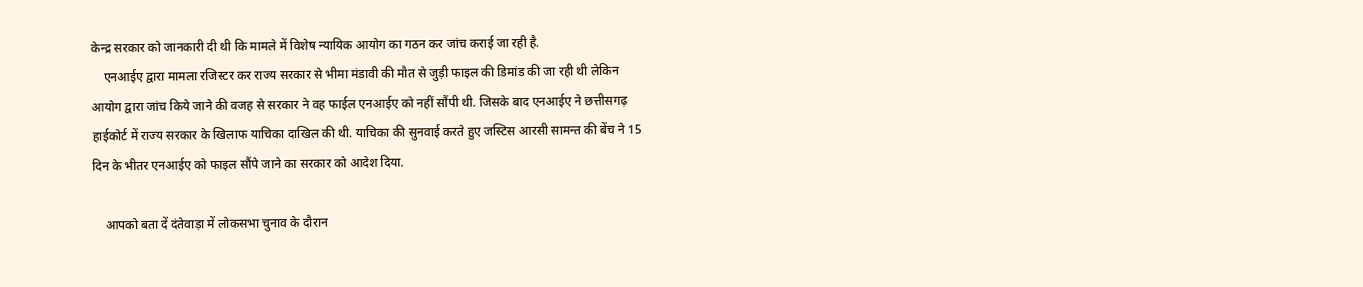केन्द्र सरकार को जानकारी दी थी कि मामले में विशेष न्यायिक आयोग का गठन कर जांच कराई जा रही है.
    एनआईए द्वारा मामला रजिस्टर कर राज्य सरकार से भीमा मंडावी की मौत से जुड़ी फाइल की डिमांड की जा रही थी लेकिन आयोग द्वारा जांच किये जाने की वजह से सरकार ने वह फाईल एनआईए को नहीं सौंपी थी. जिसके बाद एनआईए ने छत्तीसगढ़ हाईकोर्ट में राज्य सरकार के खिलाफ याचिका दाखिल की थी. याचिका की सुनवाई करते हुए जस्टिस आरसी सामन्त की बेंच ने 15 दिन के भीतर एनआईए को फाइल सौंपे जाने का सरकार को आदेश दिया.

    आपको बता दें दंतेवाड़ा में लोकसभा चुनाव के दौरान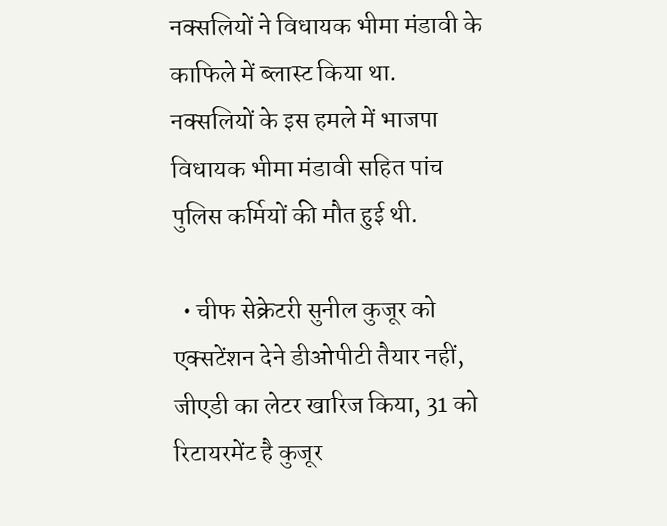नक्सलियों ने विधायक भीमा मंडावी के काफिले में ब्लास्ट किया था. नक्सलियों के इस हमले में भाजपा विधायक भीमा मंडावी सहित पांच पुलिस कर्मियों की मौत हुई थी.

  • चीफ सेक्रेटरी सुनील कुजूर को एक्सटेंशन देने डीओपीटी तैयार नहीं, जीएडी का लेटर खारिज किया, 31 को रिटायरमेंट है कुजूर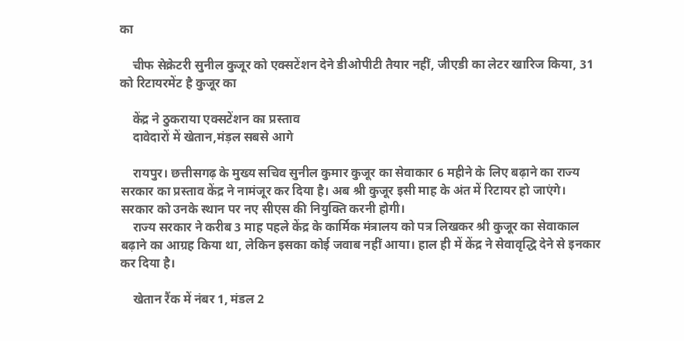का

    चीफ सेक्रेटरी सुनील कुजूर को एक्सटेंशन देने डीओपीटी तैयार नहीं, जीएडी का लेटर खारिज किया, 31 को रिटायरमेंट है कुजूर का

    केंद्र ने ठुकराया एक्सटेंशन का प्रस्ताव
    दावेदारों में खेतान,मंड़ल सबसे आगे

    रायपुर। छत्तीसगढ़ के मुख्य सचिव सुनील कुमार कुजूर का सेवाकार 6 महीने के लिए बढ़ाने का राज्य सरकार का प्रस्ताव केंद्र ने नामंजूर कर दिया है। अब श्री कुजूर इसी माह के अंत में रिटायर हो जाएंगे। सरकार को उनके स्थान पर नए सीएस की नियुक्ति करनी होगी।
    राज्य सरकार ने करीब 3 माह पहले केंद्र के कार्मिक मंत्रालय को पत्र लिखकर श्री कुजूर का सेवाकाल बढ़ाने का आग्रह किया था, लेकिन इसका कोई जवाब नहीं आया। हाल ही में केंद्र ने सेवावृद्धि देने से इनकार कर दिया है।

    खेतान रैंक में नंबर 1, मंडल 2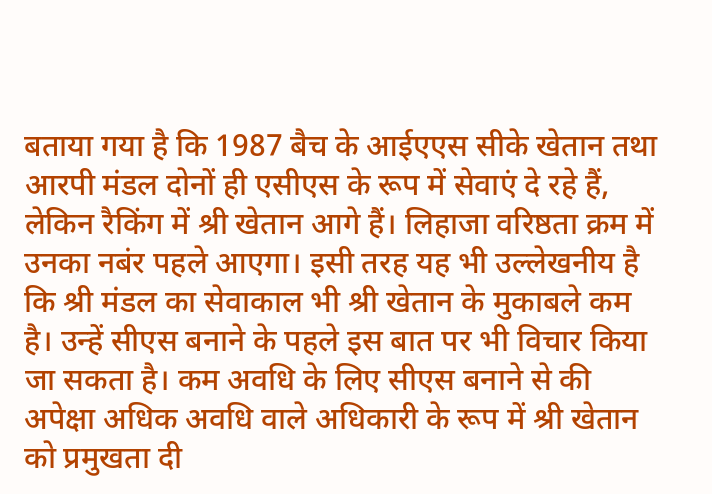बताया गया है कि 1987 बैच के आईएएस सीके खेतान तथा आरपी मंडल दोनों ही एसीएस के रूप में सेवाएं दे रहे हैं, लेकिन रैकिंग में श्री खेतान आगे हैं। लिहाजा वरिष्ठता क्रम में उनका नबंर पहले आएगा। इसी तरह यह भी उल्लेखनीय है कि श्री मंडल का सेवाकाल भी श्री खेतान के मुकाबले कम है। उन्हें सीएस बनाने के पहले इस बात पर भी विचार किया जा सकता है। कम अवधि के लिए सीएस बनाने से की अपेक्षा अधिक अवधि वाले अधिकारी के रूप में श्री खेतान को प्रमुखता दी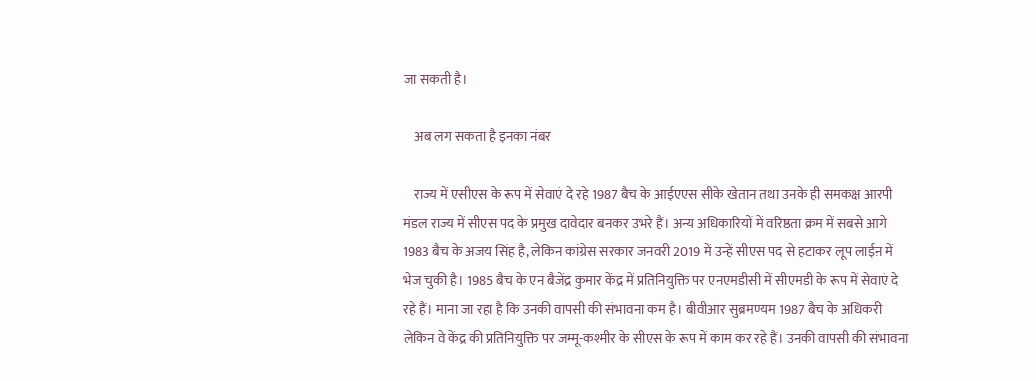जा सकती है।

    अब लग सकता है इनका नंबर

    राज्य में एसीएस के रूप में सेवाएं दे रहे 1987 बैच के आईएएस सीके खेतान तथा उनके ही समकक्ष आरपी मंडल राज्य में सीएस पद के प्रमुख दावेदार बनकर उभरे हैं। अन्य अधिकारियों में वरिष्ठता क्रम में सबसे आगे 1983 बैच के अजय सिंह है, लेकिन कांग्रेस सरकार जनवरी 2019 में उन्हें सीएस पद से हटाकर लूप लाईऩ में भेज चुकी है। 1985 बैच के एन बैजेंद्र कुमार केंद्र में प्रतिनियुक्ति पर एनएमडीसी में सीएमडी के रूप में सेवाएं दे रहे हैं। माना जा रहा है कि उनकी वापसी की संभावना कम है। बीवीआर सुब्रमण्यम 1987 बैच के अधिकरी लेकिन वे केंद्र की प्रतिनियुक्ति पर जम्मू-कश्मीर के सीएस के रूप में काम कर रहे हैं। उनकी वापसी की संभावना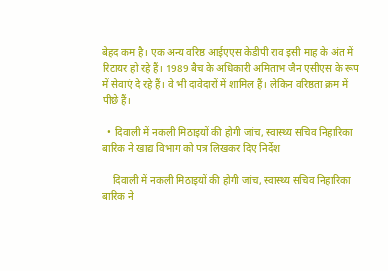बेहद कम है। एक अन्य वरिष्ठ आईएएस केडीपी राव इसी माह के अंत में रिटायर हो रहे हैं। 1989 बैच के अधिकारी अमिताभ जैन एसीएस के रूप में सेवाएं दे रहे हैं। वे भी दावेदारों में शामिल हैं। लेकिन वरिष्ठता क्रम में पीछे हैं।

  • दिवाली में नकली मिठाइयों की होगी जांच, स्वास्थ्य सचिव निहारिका बारिक ने खाद्य विभाग को पत्र लिखकर दिए निर्देश

    दिवाली में नकली मिठाइयों की होगी जांच, स्वास्थ्य सचिव निहारिका बारिक ने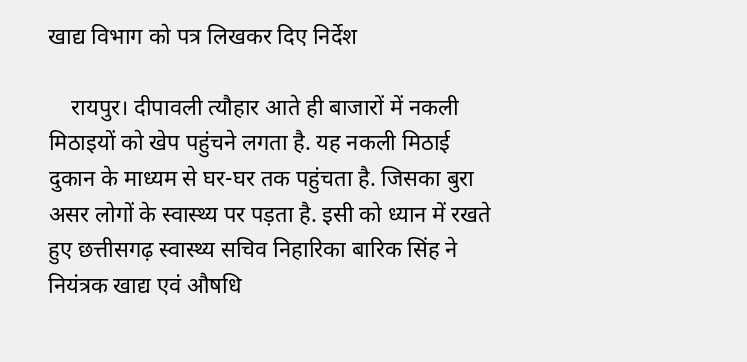खाद्य विभाग को पत्र लिखकर दिए निर्देश

    रायपुर। दीपावली त्यौहार आते ही बाजारों में नकली मिठाइयों को खेप पहुंचने लगता है. यह नकली मिठाई दुकान के माध्यम से घर-घर तक पहुंचता है. जिसका बुरा असर लोगों के स्वास्थ्य पर पड़ता है. इसी को ध्यान में रखते हुए छत्तीसगढ़ स्वास्थ्य सचिव निहारिका बारिक सिंह ने नियंत्रक खाद्य एवं औषधि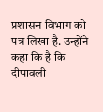प्रशासन विभाग को पत्र लिखा है. उन्होंने कहा कि है कि दीपावली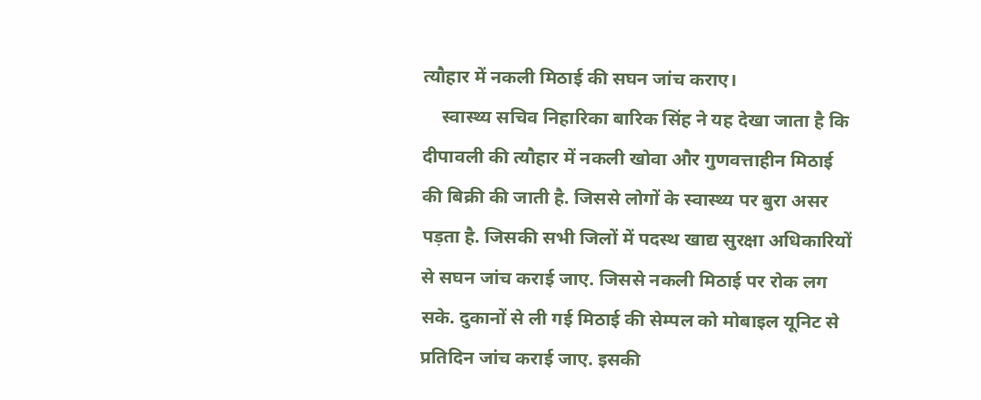त्यौहार में नकली मिठाई की सघन जांच कराए।
    स्वास्थ्य सचिव निहारिका बारिक सिंह ने यह देखा जाता है कि दीपावली की त्यौहार में नकली खोवा और गुणवत्ताहीन मिठाई की बिक्री की जाती है. जिससे लोगों के स्वास्थ्य पर बुरा असर पड़ता है. जिसकी सभी जिलों में पदस्थ खाद्य सुरक्षा अधिकारियों से सघन जांच कराई जाए. जिससे नकली मिठाई पर रोक लग सके. दुकानों से ली गई मिठाई की सेम्पल को मोबाइल यूनिट से प्रतिदिन जांच कराई जाए. इसकी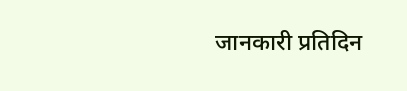जानकारी प्रतिदिन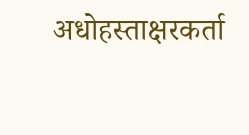अधोहस्ताक्षरकर्ता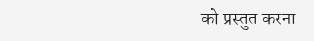को प्रस्तुत करना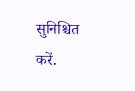सुनिश्चित करें.